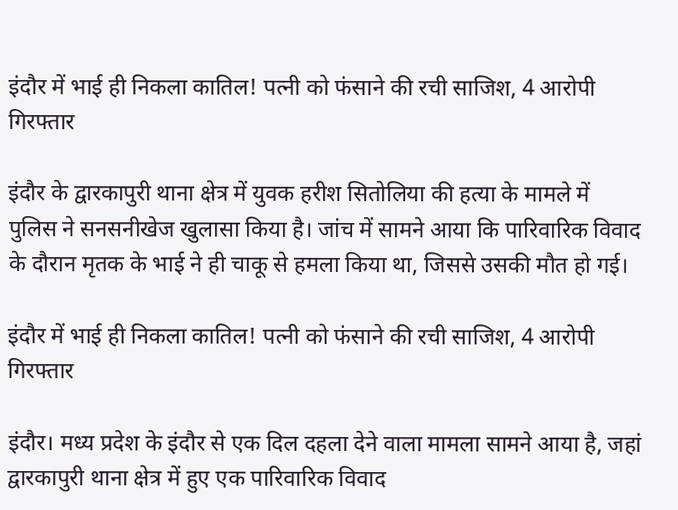इंदौर में भाई ही निकला कातिल! पत्नी को फंसाने की रची साजिश, 4 आरोपी गिरफ्तार

इंदौर के द्वारकापुरी थाना क्षेत्र में युवक हरीश सितोलिया की हत्या के मामले में पुलिस ने सनसनीखेज खुलासा किया है। जांच में सामने आया कि पारिवारिक विवाद के दौरान मृतक के भाई ने ही चाकू से हमला किया था, जिससे उसकी मौत हो गई।

इंदौर में भाई ही निकला कातिल! पत्नी को फंसाने की रची साजिश, 4 आरोपी गिरफ्तार

इंदौर। मध्य प्रदेश के इंदौर से एक दिल दहला देने वाला मामला सामने आया है, जहां द्वारकापुरी थाना क्षेत्र में हुए एक पारिवारिक विवाद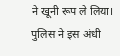ने खूनी रूप ले लिया। पुलिस ने इस अंधी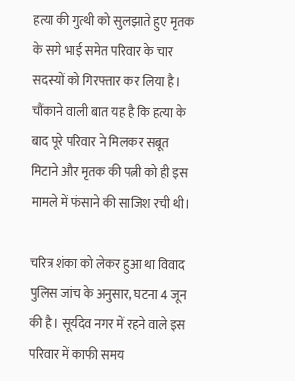हत्या की गुत्थी को सुलझाते हुए मृतक के सगे भाई समेत परिवार के चार सदस्यों को गिरफ्तार कर लिया है। चौंकाने वाली बात यह है कि हत्या के बाद पूरे परिवार ने मिलकर सबूत मिटाने और मृतक की पत्नी को ही इस मामले में फंसाने की साजिश रची थी।

चरित्र शंका को लेकर हुआ था विवाद
पुलिस जांच के अनुसार, घटना 4 जून की है। सूर्यदेव नगर में रहने वाले इस परिवार में काफी समय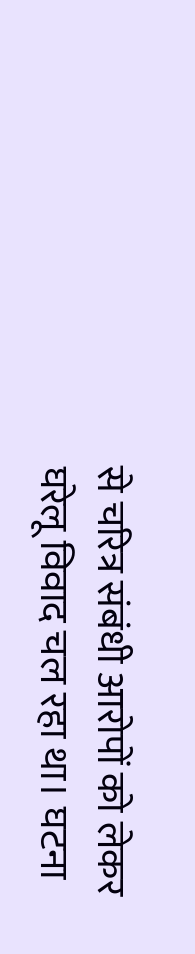से चरित्र संबंधी आरोपों को लेकर घरेलू विवाद चल रहा था। घटना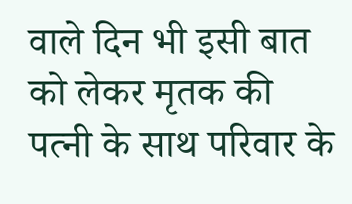वाले दिन भी इसी बात को लेकर मृतक की पत्नी के साथ परिवार के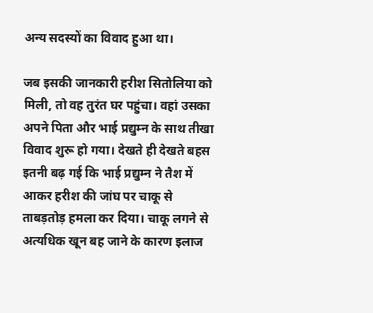अन्य सदस्यों का विवाद हुआ था।

जब इसकी जानकारी हरीश सितोलिया को मिली, तो वह तुरंत घर पहुंचा। वहां उसका अपने पिता और भाई प्रद्युम्न के साथ तीखा विवाद शुरू हो गया। देखते ही देखते बहस इतनी बढ़ गई कि भाई प्रद्युम्न ने तैश में आकर हरीश की जांघ पर चाकू से ताबड़तोड़ हमला कर दिया। चाकू लगने से अत्यधिक खून बह जाने के कारण इलाज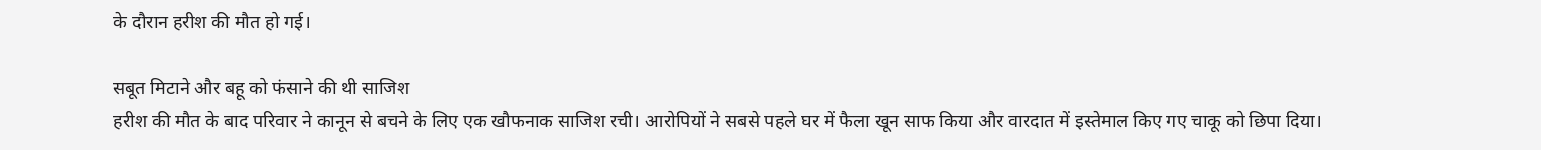के दौरान हरीश की मौत हो गई।

सबूत मिटाने और बहू को फंसाने की थी साजिश
हरीश की मौत के बाद परिवार ने कानून से बचने के लिए एक खौफनाक साजिश रची। आरोपियों ने सबसे पहले घर में फैला खून साफ किया और वारदात में इस्तेमाल किए गए चाकू को छिपा दिया।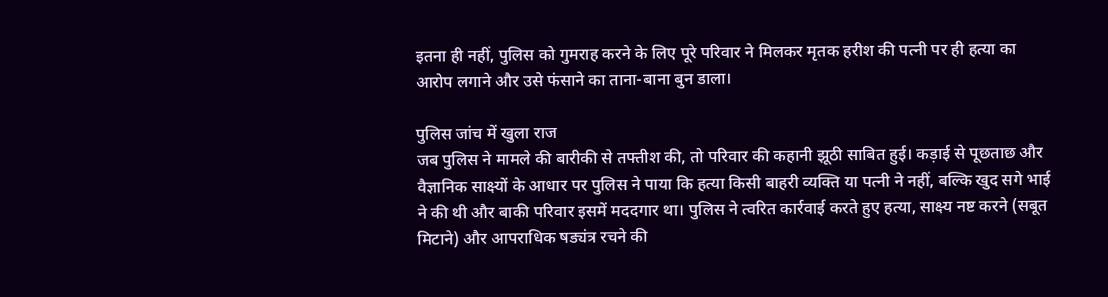इतना ही नहीं, पुलिस को गुमराह करने के लिए पूरे परिवार ने मिलकर मृतक हरीश की पत्नी पर ही हत्या का आरोप लगाने और उसे फंसाने का ताना-बाना बुन डाला।

पुलिस जांच में खुला राज
जब पुलिस ने मामले की बारीकी से तफ्तीश की, तो परिवार की कहानी झूठी साबित हुई। कड़ाई से पूछताछ और वैज्ञानिक साक्ष्यों के आधार पर पुलिस ने पाया कि हत्या किसी बाहरी व्यक्ति या पत्नी ने नहीं, बल्कि खुद सगे भाई ने की थी और बाकी परिवार इसमें मददगार था। पुलिस ने त्वरित कार्रवाई करते हुए हत्या, साक्ष्य नष्ट करने (सबूत मिटाने) और आपराधिक षड्यंत्र रचने की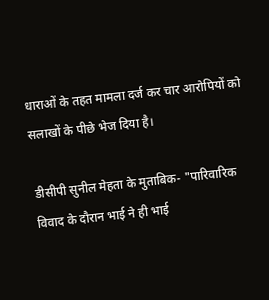धाराओं के तहत मामला दर्ज कर चार आरोपियों को सलाखों के पीछे भेज दिया है।

डीसीपी सुनील मेहता के मुताबिक- "पारिवारिक विवाद के दौरान भाई ने ही भाई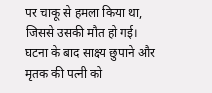पर चाकू से हमला किया था, जिससे उसकी मौत हो गई। घटना के बाद साक्ष्य छुपाने और मृतक की पत्नी को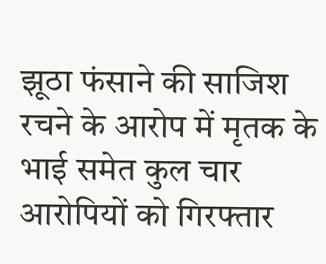झूठा फंसाने की साजिश रचने के आरोप में मृतक के भाई समेत कुल चार आरोपियों को गिरफ्तार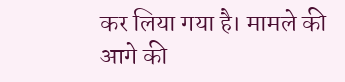कर लिया गया है। मामले की आगे की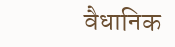वैधानिक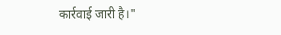कार्रवाई जारी है।"